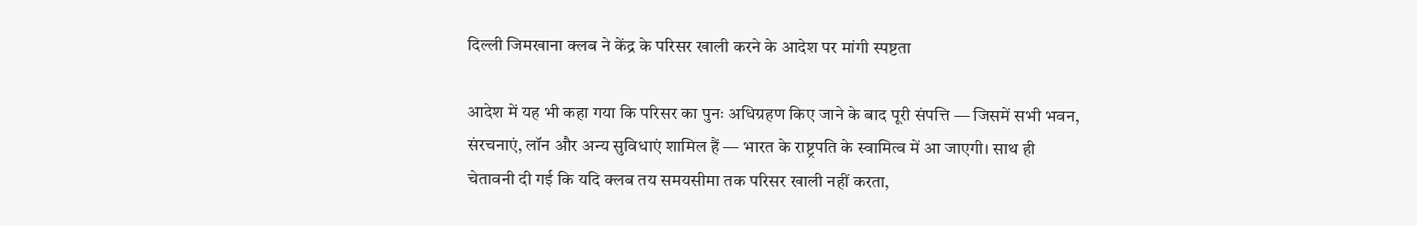दिल्ली जिमखाना क्लब ने केंद्र के परिसर खाली करने के आदेश पर मांगी स्पष्टता

आदेश में यह भी कहा गया कि परिसर का पुनः अधिग्रहण किए जाने के बाद पूरी संपत्ति — जिसमें सभी भवन, संरचनाएं, लॉन और अन्य सुविधाएं शामिल हैं — भारत के राष्ट्रपति के स्वामित्व में आ जाएगी। साथ ही चेतावनी दी गई कि यदि क्लब तय समयसीमा तक परिसर खाली नहीं करता,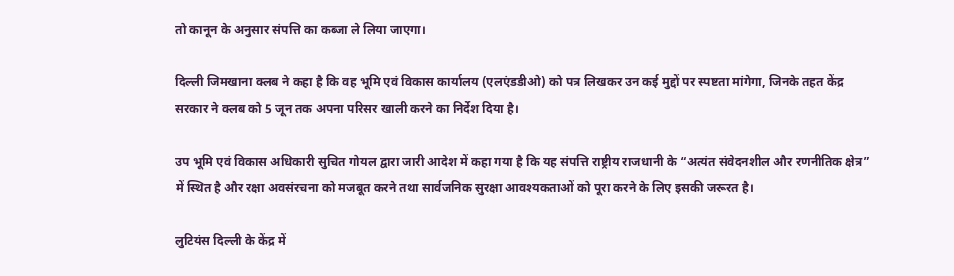तो कानून के अनुसार संपत्ति का कब्जा ले लिया जाएगा।

दिल्ली जिमखाना क्लब ने कहा है कि वह भूमि एवं विकास कार्यालय (एलएंडडीओ) को पत्र लिखकर उन कई मुद्दों पर स्पष्टता मांगेगा, जिनके तहत केंद्र सरकार ने क्लब को 5 जून तक अपना परिसर खाली करने का निर्देश दिया है।

उप भूमि एवं विकास अधिकारी सुचित गोयल द्वारा जारी आदेश में कहा गया है कि यह संपत्ति राष्ट्रीय राजधानी के “अत्यंत संवेदनशील और रणनीतिक क्षेत्र” में स्थित है और रक्षा अवसंरचना को मजबूत करने तथा सार्वजनिक सुरक्षा आवश्यकताओं को पूरा करने के लिए इसकी जरूरत है।

लुटियंस दिल्ली के केंद्र में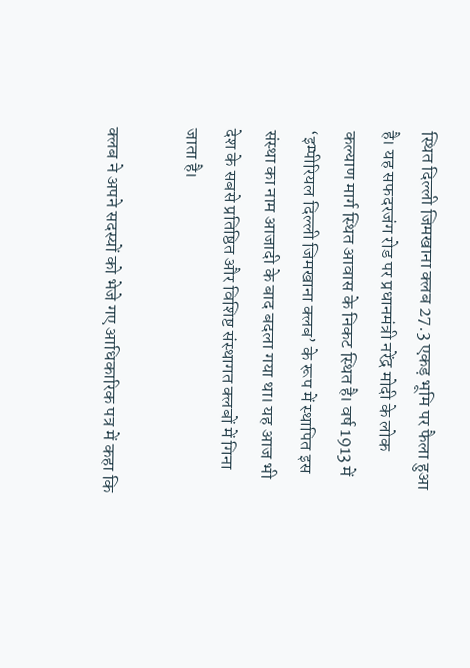स्थित दिल्ली जिमखाना क्लब 27.3 एकड़ भूमि पर फैला हुआ है। यह सफदरजंग रोड पर प्रधानमंत्री नरेंद्र मोदी के लोक कल्याण मार्ग स्थित आवास के निकट स्थित है। वर्ष 1913 में ‘इम्पीरियल दिल्ली जिमखाना क्लब’ के रूप में स्थापित इस संस्था का नाम आजादी के बाद बदला गया था। यह आज भी देश के सबसे प्रतिष्ठित और विशिष्ट संस्थागत क्लबों में गिना जाता है।

क्लब ने अपने सदस्यों को भेजे गए आधिकारिक पत्र में कहा कि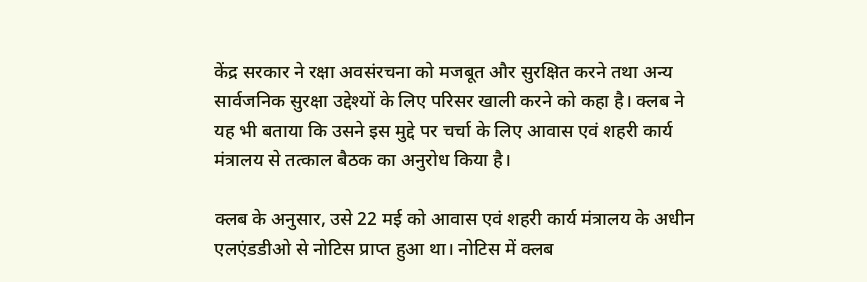केंद्र सरकार ने रक्षा अवसंरचना को मजबूत और सुरक्षित करने तथा अन्य सार्वजनिक सुरक्षा उद्देश्यों के लिए परिसर खाली करने को कहा है। क्लब ने यह भी बताया कि उसने इस मुद्दे पर चर्चा के लिए आवास एवं शहरी कार्य मंत्रालय से तत्काल बैठक का अनुरोध किया है।

क्लब के अनुसार, उसे 22 मई को आवास एवं शहरी कार्य मंत्रालय के अधीन एलएंडडीओ से नोटिस प्राप्त हुआ था। नोटिस में क्लब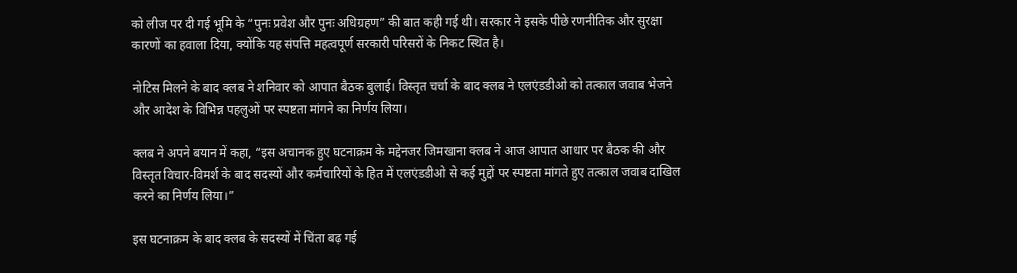को लीज पर दी गई भूमि के “पुनः प्रवेश और पुनः अधिग्रहण” की बात कही गई थी। सरकार ने इसके पीछे रणनीतिक और सुरक्षा कारणों का हवाला दिया, क्योंकि यह संपत्ति महत्वपूर्ण सरकारी परिसरों के निकट स्थित है।

नोटिस मिलने के बाद क्लब ने शनिवार को आपात बैठक बुलाई। विस्तृत चर्चा के बाद क्लब ने एलएंडडीओ को तत्काल जवाब भेजने और आदेश के विभिन्न पहलुओं पर स्पष्टता मांगने का निर्णय लिया।

क्लब ने अपने बयान में कहा, “इस अचानक हुए घटनाक्रम के मद्देनजर जिमखाना क्लब ने आज आपात आधार पर बैठक की और विस्तृत विचार-विमर्श के बाद सदस्यों और कर्मचारियों के हित में एलएंडडीओ से कई मुद्दों पर स्पष्टता मांगते हुए तत्काल जवाब दाखिल करने का निर्णय लिया।”

इस घटनाक्रम के बाद क्लब के सदस्यों में चिंता बढ़ गई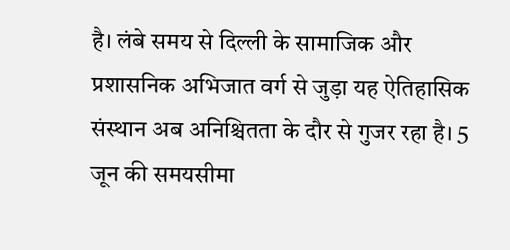है। लंबे समय से दिल्ली के सामाजिक और प्रशासनिक अभिजात वर्ग से जुड़ा यह ऐतिहासिक संस्थान अब अनिश्चितता के दौर से गुजर रहा है। 5 जून की समयसीमा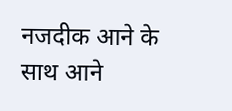नजदीक आने के साथ आने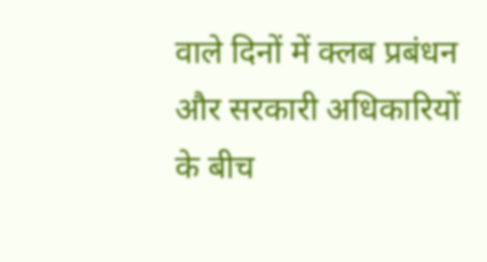वाले दिनों में क्लब प्रबंधन और सरकारी अधिकारियों के बीच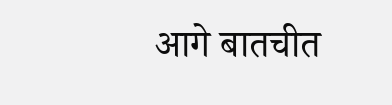आगे बातचीत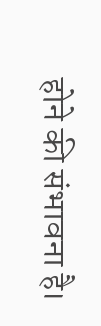होने की संभावना है।